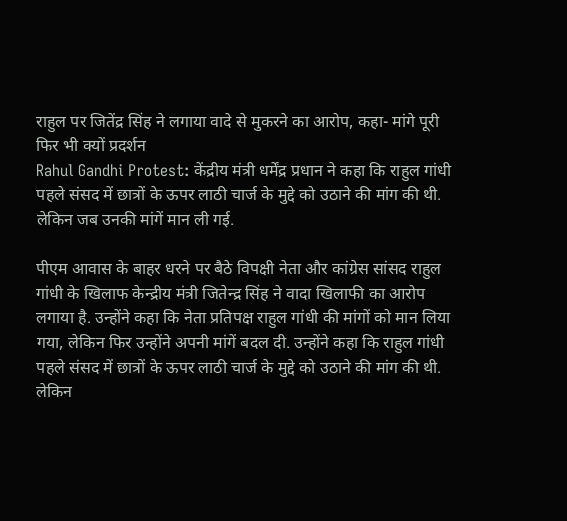राहुल पर जितेंद्र सिंह ने लगाया वादे से मुकरने का आरोप, कहा- मांगे पूरी फिर भी क्यों प्रदर्शन
Rahul Gandhi Protest: केंद्रीय मंत्री धर्मेंद्र प्रधान ने कहा कि राहुल गांधी पहले संसद में छात्रों के ऊपर लाठी चार्ज के मुद्दे को उठाने की मांग की थी. लेकिन जब उनकी मांगें मान ली गई.

पीएम आवास के बाहर धरने पर बैठे विपक्षी नेता और कांग्रेस सांसद राहुल गांधी के खिलाफ केन्द्रीय मंत्री जितेन्द्र सिंह ने वादा खिलाफी का आरोप लगाया है. उन्होंने कहा कि नेता प्रतिपक्ष राहुल गांधी की मांगों को मान लिया गया, लेकिन फिर उन्होंने अपनी मांगें बदल दी. उन्होंने कहा कि राहुल गांधी पहले संसद में छात्रों के ऊपर लाठी चार्ज के मुद्दे को उठाने की मांग की थी. लेकिन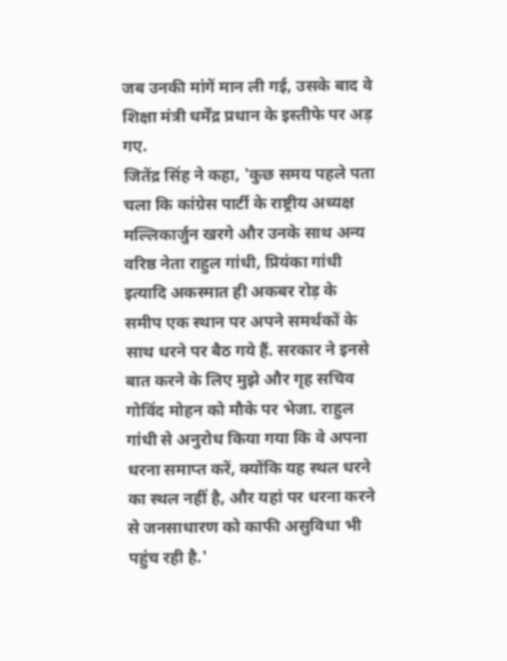जब उनकी मांगें मान ली गई, उसके बाद वे शिक्षा मंत्री धर्मेंद्र प्रधान के इस्तीफे पर अड़ गए.
जितेंद्र सिंह ने कहा, 'कुछ समय पहले पता चला कि कांग्रेस पार्टी के राष्ट्रीय अध्यक्ष मल्लिकार्जुन खरगे और उनके साथ अन्य वरिष्ठ नेता राहुल गांधी, प्रियंका गांधी इत्यादि अकस्मात ही अकबर रोड़ के समीप एक स्थान पर अपने समर्थकों के साथ धरने पर बैठ गये हैं. सरकार ने इनसे बात करने के लिए मुझे और गृह सचिव गोविंद मोहन को मौके पर भेजा. राहुल गांधी से अनुरोध किया गया कि वे अपना धरना समाप्त करें, क्योंकि यह स्थल धरने का स्थल नहीं है, और यहां पर धरना करने से जनसाधारण को काफी असुविधा भी पहुंच रही है.'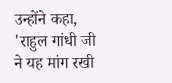उन्होंने कहा, 'राहुल गांधी जी ने यह मांग रखी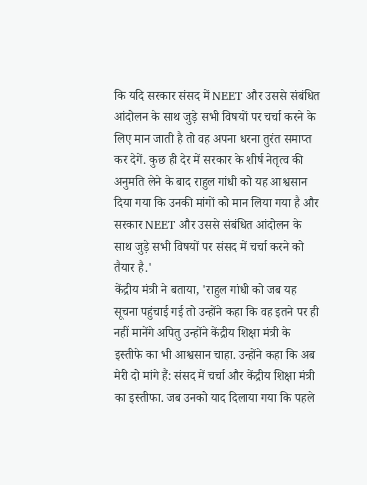कि यदि सरकार संसद में NEET और उससे संबंधित आंदोलन के साथ जुड़े सभी विषयों पर चर्चा करने के लिए मान जाती है तो वह अपना धरना तुरंत समाप्त कर देगें. कुछ ही देर में सरकार के शीर्ष नेतृत्व की अनुमति लेने के बाद राहुल गांधी को यह आश्वसान दिया गया कि उनकी मांगों को मान लिया गया है और सरकार NEET और उससे संबंधित आंदोलन के साथ जुड़े सभी विषयों पर संसद में चर्चा करने को तैयार है.'
केंद्रीय मंत्री ने बताया, 'राहुल गांधी को जब यह सूचना पहुंचाई गई तो उन्होंने कहा कि वह इतने पर ही नहीं मानेंगे अपितु उन्होंने केंद्रीय शिक्षा मंत्री के इस्तीफे का भी आश्वसान चाहा. उन्होंने कहा कि अब मेरी दो मांगे हैं: संसद में चर्चा और केंद्रीय शिक्षा मंत्री का इस्तीफा. जब उनको याद दिलाया गया कि पहले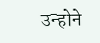उन्होने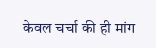केवल चर्चा की ही मांग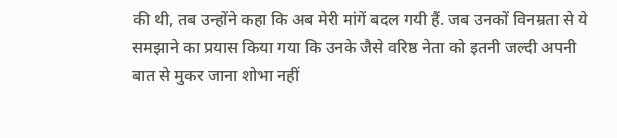की थी, तब उन्होंने कहा कि अब मेरी मांगें बदल गयी हैं. जब उनकों विनम्रता से ये समझाने का प्रयास किया गया कि उनके जैसे वरिष्ठ नेता को इतनी जल्दी अपनी बात से मुकर जाना शोभा नहीं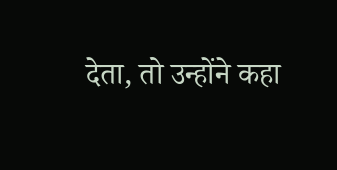देता, तो उन्होंने कहा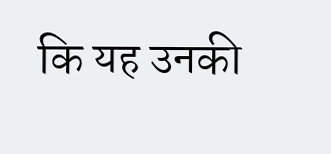कि यह उनकी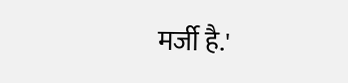मर्जी है.'